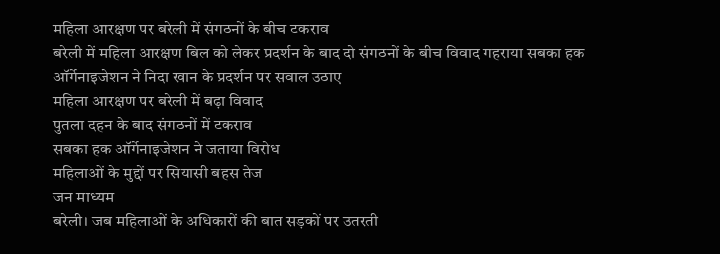महिला आरक्षण पर बरेली में संगठनों के बीच टकराव
बरेली में महिला आरक्षण बिल को लेकर प्रदर्शन के बाद दो संगठनों के बीच विवाद गहराया सबका हक ऑर्गेनाइजेशन ने निदा खान के प्रदर्शन पर सवाल उठाए
महिला आरक्षण पर बरेली में बढ़ा विवाद
पुतला दहन के बाद संगठनों में टकराव
सबका हक ऑर्गेनाइजेशन ने जताया विरोध
महिलाओं के मुद्दों पर सियासी बहस तेज
जन माध्यम
बरेली। जब महिलाओं के अधिकारों की बात सड़कों पर उतरती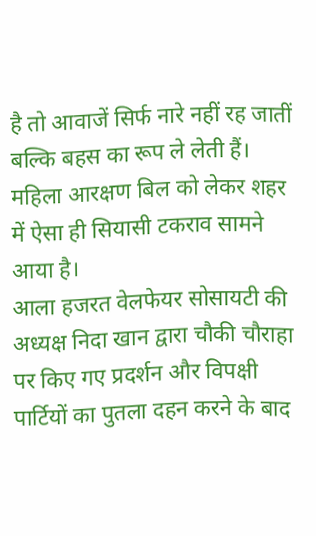है तो आवाजें सिर्फ नारे नहीं रह जातीं बल्कि बहस का रूप ले लेती हैं। महिला आरक्षण बिल को लेकर शहर में ऐसा ही सियासी टकराव सामने आया है।
आला हजरत वेलफेयर सोसायटी की अध्यक्ष निदा खान द्वारा चौकी चौराहा पर किए गए प्रदर्शन और विपक्षी पार्टियों का पुतला दहन करने के बाद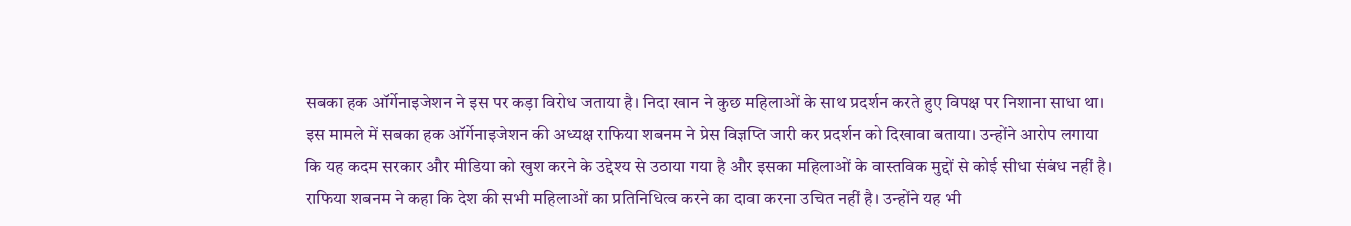सबका हक ऑर्गेनाइजेशन ने इस पर कड़ा विरोध जताया है। निदा खान ने कुछ महिलाओं के साथ प्रदर्शन करते हुए विपक्ष पर निशाना साधा था।
इस मामले में सबका हक ऑर्गेनाइजेशन की अध्यक्ष राफिया शबनम ने प्रेस विज्ञप्ति जारी कर प्रदर्शन को दिखावा बताया। उन्होंने आरोप लगाया कि यह कदम सरकार और मीडिया को खुश करने के उद्देश्य से उठाया गया है और इसका महिलाओं के वास्तविक मुद्दों से कोई सीधा संबंध नहीं है।
राफिया शबनम ने कहा कि देश की सभी महिलाओं का प्रतिनिधित्व करने का दावा करना उचित नहीं है। उन्होंने यह भी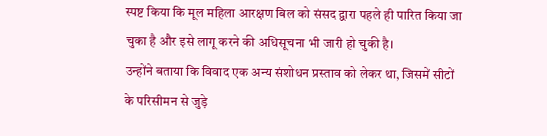स्पष्ट किया कि मूल महिला आरक्षण बिल को संसद द्वारा पहले ही पारित किया जा चुका है और इसे लागू करने की अधिसूचना भी जारी हो चुकी है।
उन्होंने बताया कि विवाद एक अन्य संशोधन प्रस्ताव को लेकर था, जिसमें सीटों के परिसीमन से जुड़े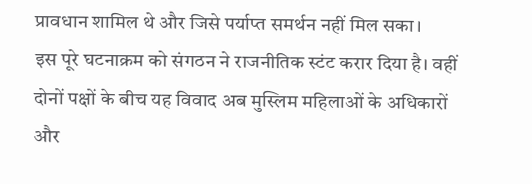प्रावधान शामिल थे और जिसे पर्याप्त समर्थन नहीं मिल सका।
इस पूरे घटनाक्रम को संगठन ने राजनीतिक स्टंट करार दिया है। वहीं दोनों पक्षों के बीच यह विवाद अब मुस्लिम महिलाओं के अधिकारों और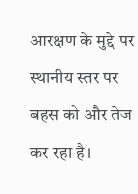आरक्षण के मुद्दे पर स्थानीय स्तर पर बहस को और तेज कर रहा है।